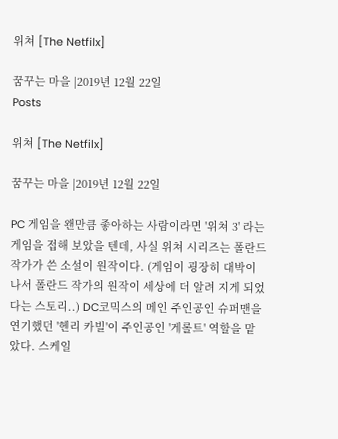위쳐 [The Netfilx]

꿈꾸는 마을 |2019년 12월 22일
Posts

위쳐 [The Netfilx]

꿈꾸는 마을 |2019년 12월 22일

PC 게임을 왠만큼 좋아하는 사람이라면 '위쳐 3' 라는 게임을 접해 보았을 텐데, 사실 위쳐 시리즈는 폴란드 작가가 쓴 소설이 원작이다. (게임이 굉장히 대박이 나서 폴란드 작가의 원작이 세상에 더 알려 지게 되었다는 스토리..) DC코믹스의 메인 주인공인 슈퍼맨을 연기했던 '헨리 카빌'이 주인공인 '게롤트' 역할을 맡았다. 스케일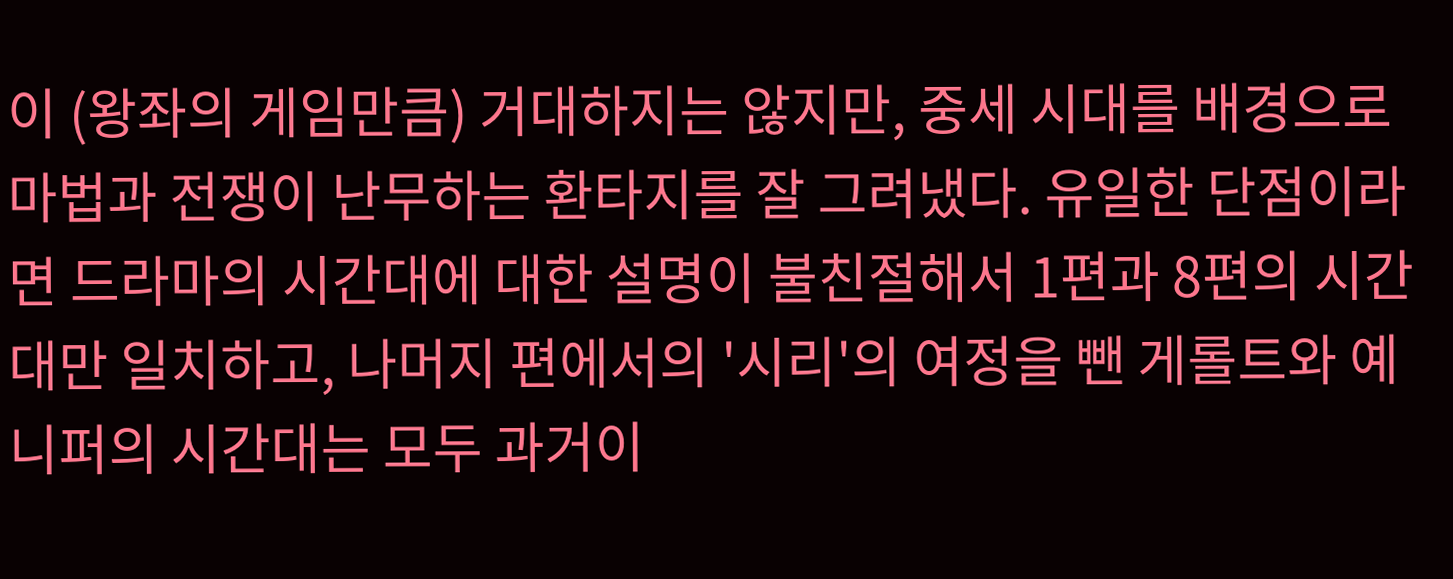이 (왕좌의 게임만큼) 거대하지는 않지만, 중세 시대를 배경으로 마법과 전쟁이 난무하는 환타지를 잘 그려냈다. 유일한 단점이라면 드라마의 시간대에 대한 설명이 불친절해서 1편과 8편의 시간대만 일치하고, 나머지 편에서의 '시리'의 여정을 뺀 게롤트와 예니퍼의 시간대는 모두 과거이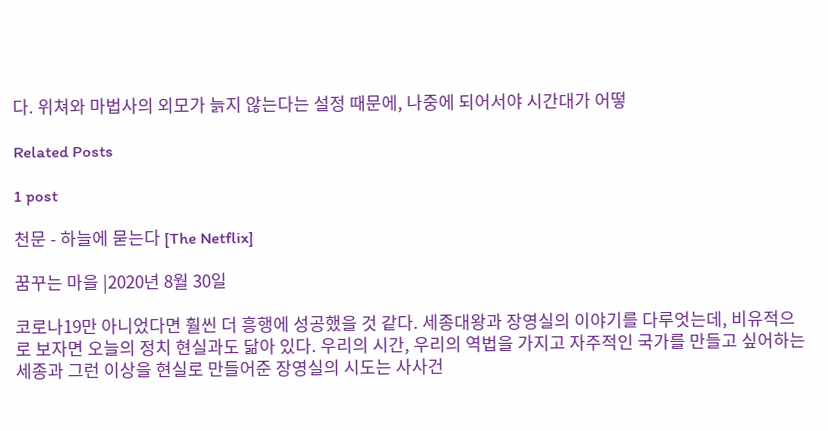다. 위쳐와 마법사의 외모가 늙지 않는다는 설정 때문에, 나중에 되어서야 시간대가 어떻

Related Posts

1 post

천문 - 하늘에 묻는다 [The Netflix]

꿈꾸는 마을 |2020년 8월 30일

코로나19만 아니었다면 훨씬 더 흥행에 성공했을 것 같다. 세종대왕과 장영실의 이야기를 다루엇는데, 비유적으로 보자면 오늘의 정치 현실과도 닮아 있다. 우리의 시간, 우리의 역법을 가지고 자주적인 국가를 만들고 싶어하는 세종과 그런 이상을 현실로 만들어준 장영실의 시도는 사사건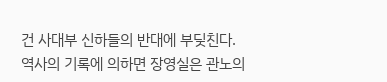건 사대부 신하들의 반대에 부딪친다. 역사의 기록에 의하면 장영실은 관노의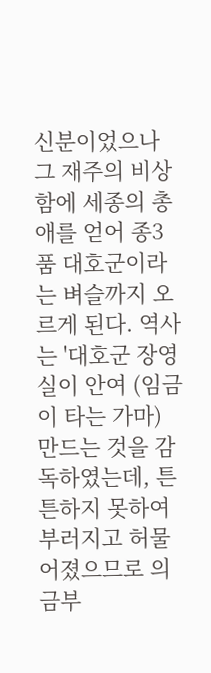신분이었으나 그 재주의 비상함에 세종의 총애를 얻어 종3품 대호군이라는 벼슬까지 오르게 된다. 역사는 '대호군 장영실이 안여 (임금이 타는 가마) 만드는 것을 감독하였는데, 튼튼하지 못하여 부러지고 허물어졌으므로 의금부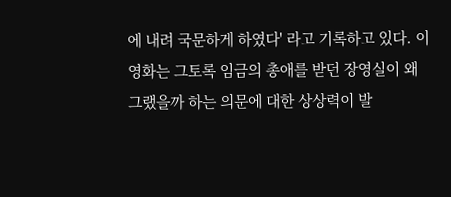에 내려 국문하게 하였다' 라고 기록하고 있다. 이 영화는 그토록 임금의 총애를 받던 장영실이 왜 그랬을까 하는 의문에 대한 상상력이 발